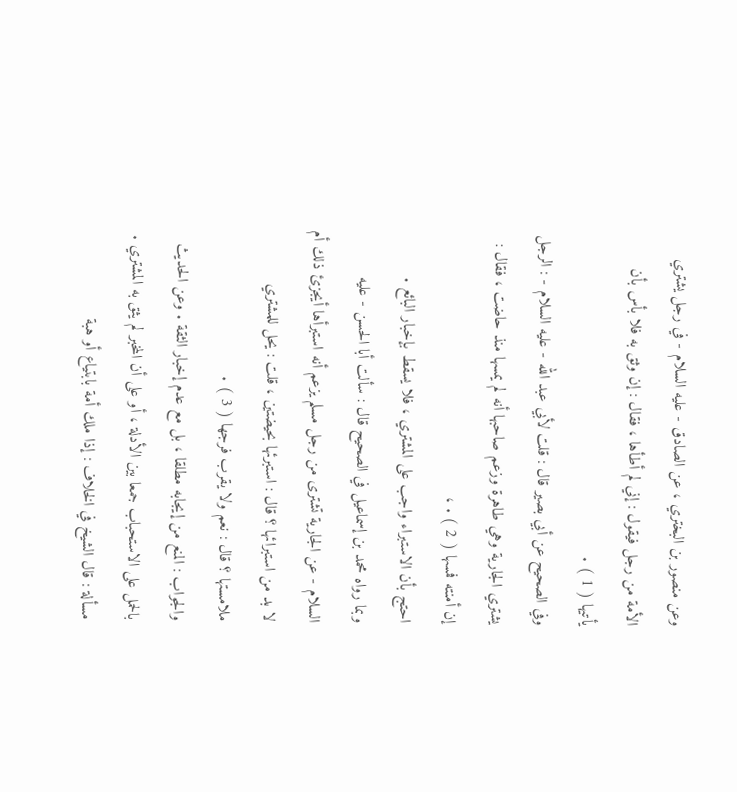وعن منصور بن البختري ، عن الصادق - عليه السلام - في رجل يشتري
الأمة من رجل فيقول : إني لم أطأها ، فقال : إن وثق به فلا بأس بأن
يأتيها ( 1 ) .
وفي الصحيح عن أبي بصير قال : قلت لأبي عبد الله - عليه السلام - : الرجل
يشتري الجارية وهي طاهرة وزعم صاحبها أنه لم يمسها منذ حاضت ، فقال :
إن أمنته فمسها ( 2 ) . ،
احتج بأن الاستبراء واجب على المشتري ، فلا يسقط بإخبار البائع .
وبما رواه محمد بن إسماعيل في الصحيح قال : سألت أبا الحسن - عليه
السلام - عن الجارية تشترى من رجل مسلم يزعم أنه استبرأها أيجزئ ذلك أم
لا بد من استبرائها ؟ قال : استبرئها بحيضتين ، قلت : يحل للمشتري
ملامستها ؟ قال : نعم ولا يقرب فرجها ( 3 ) .
والجواب : المنع من إيجابه مطلقا ، بل مع عدم إخبار الثقة . وعن الحديث
بالحمل على الاستحباب جمعا بين الأدلة ، أو على أن المخبر لم يثق به المشتري .
مسألة : قال الشيخ في الخلاف : إذا ملك أمة بابتياع أو هبة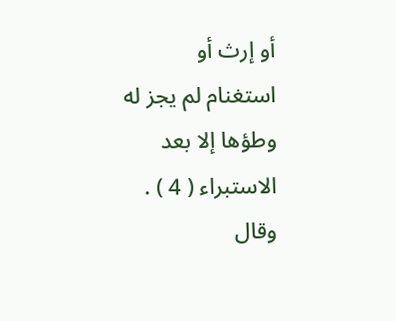أو إرث أو
استغنام لم يجز له وطؤها إلا بعد الاستبراء ( 4 ) .
وقال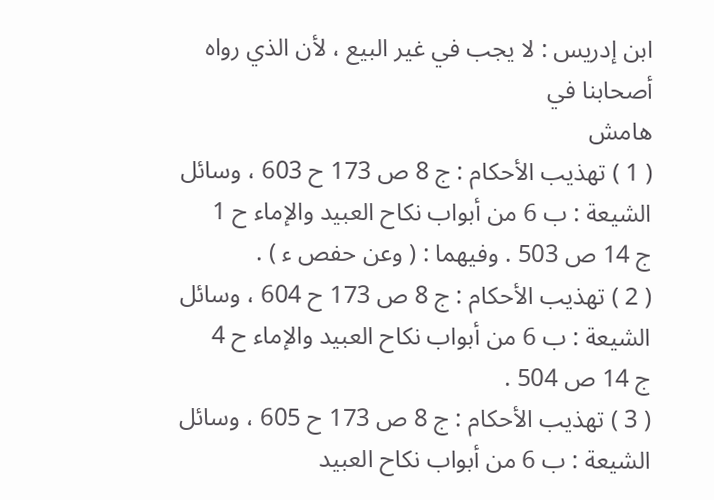ابن إدريس : لا يجب في غير البيع ، لأن الذي رواه أصحابنا في
هامش
( 1 ) تهذيب الأحكام : ج 8 ص 173 ح 603 ، وسائل الشيعة : ب 6 من أبواب نكاح العبيد والإماء ح 1
ج 14 ص 503 . وفيهما : ( وعن حفص ء ) .
( 2 ) تهذيب الأحكام : ج 8 ص 173 ح 604 ، وسائل الشيعة : ب 6 من أبواب نكاح العبيد والإماء ح 4
ج 14 ص 504 .
( 3 ) تهذيب الأحكام : ج 8 ص 173 ح 605 ، وسائل الشيعة : ب 6 من أبواب نكاح العبيد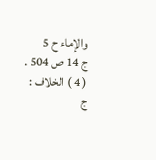والإماء ح 5
ج 14 ص 504 .
( 4 ) الخلاف : ج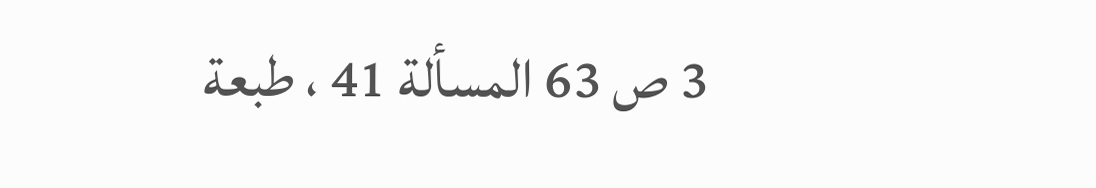3 ص 63 المسألة 41 ، طبعة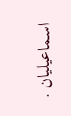اسماعيليان .